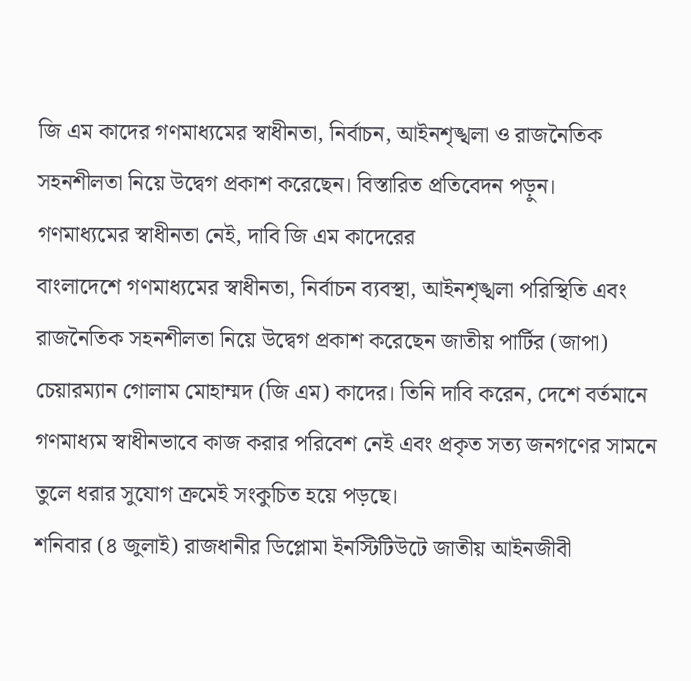জি এম কাদের গণমাধ্যমের স্বাধীনতা, নির্বাচন, আইনশৃঙ্খলা ও রাজনৈতিক সহনশীলতা নিয়ে উদ্বেগ প্রকাশ করেছেন। বিস্তারিত প্রতিবেদন পড়ুন।
গণমাধ্যমের স্বাধীনতা নেই, দাবি জি এম কাদেরের
বাংলাদেশে গণমাধ্যমের স্বাধীনতা, নির্বাচন ব্যবস্থা, আইনশৃঙ্খলা পরিস্থিতি এবং রাজনৈতিক সহনশীলতা নিয়ে উদ্বেগ প্রকাশ করেছেন জাতীয় পার্টির (জাপা) চেয়ারম্যান গোলাম মোহাম্মদ (জি এম) কাদের। তিনি দাবি করেন, দেশে বর্তমানে গণমাধ্যম স্বাধীনভাবে কাজ করার পরিবেশ নেই এবং প্রকৃত সত্য জনগণের সামনে তুলে ধরার সুযোগ ক্রমেই সংকুচিত হয়ে পড়ছে।
শনিবার (৪ জুলাই) রাজধানীর ডিপ্লোমা ইনস্টিটিউটে জাতীয় আইনজীবী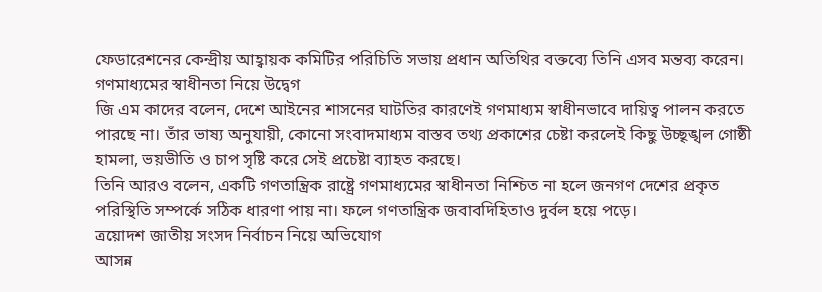ফেডারেশনের কেন্দ্রীয় আহ্বায়ক কমিটির পরিচিতি সভায় প্রধান অতিথির বক্তব্যে তিনি এসব মন্তব্য করেন।
গণমাধ্যমের স্বাধীনতা নিয়ে উদ্বেগ
জি এম কাদের বলেন, দেশে আইনের শাসনের ঘাটতির কারণেই গণমাধ্যম স্বাধীনভাবে দায়িত্ব পালন করতে পারছে না। তাঁর ভাষ্য অনুযায়ী, কোনো সংবাদমাধ্যম বাস্তব তথ্য প্রকাশের চেষ্টা করলেই কিছু উচ্ছৃঙ্খল গোষ্ঠী হামলা, ভয়ভীতি ও চাপ সৃষ্টি করে সেই প্রচেষ্টা ব্যাহত করছে।
তিনি আরও বলেন, একটি গণতান্ত্রিক রাষ্ট্রে গণমাধ্যমের স্বাধীনতা নিশ্চিত না হলে জনগণ দেশের প্রকৃত পরিস্থিতি সম্পর্কে সঠিক ধারণা পায় না। ফলে গণতান্ত্রিক জবাবদিহিতাও দুর্বল হয়ে পড়ে।
ত্রয়োদশ জাতীয় সংসদ নির্বাচন নিয়ে অভিযোগ
আসন্ন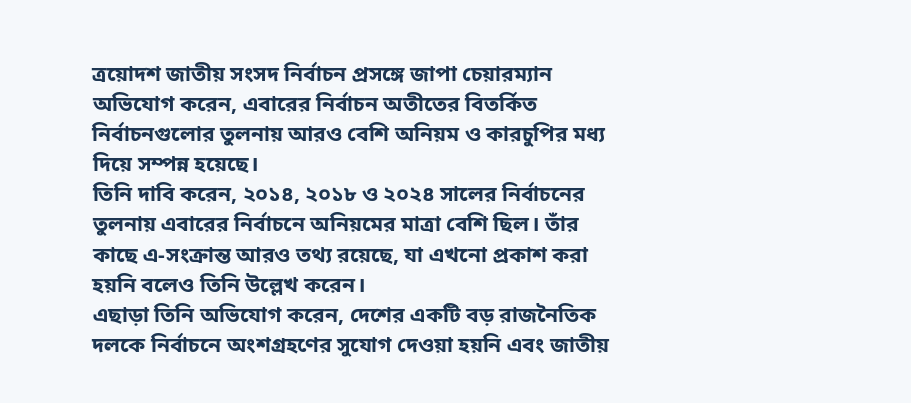ত্রয়োদশ জাতীয় সংসদ নির্বাচন প্রসঙ্গে জাপা চেয়ারম্যান অভিযোগ করেন, এবারের নির্বাচন অতীতের বিতর্কিত নির্বাচনগুলোর তুলনায় আরও বেশি অনিয়ম ও কারচুপির মধ্য দিয়ে সম্পন্ন হয়েছে।
তিনি দাবি করেন, ২০১৪, ২০১৮ ও ২০২৪ সালের নির্বাচনের তুলনায় এবারের নির্বাচনে অনিয়মের মাত্রা বেশি ছিল। তাঁর কাছে এ-সংক্রান্ত আরও তথ্য রয়েছে, যা এখনো প্রকাশ করা হয়নি বলেও তিনি উল্লেখ করেন।
এছাড়া তিনি অভিযোগ করেন, দেশের একটি বড় রাজনৈতিক দলকে নির্বাচনে অংশগ্রহণের সুযোগ দেওয়া হয়নি এবং জাতীয়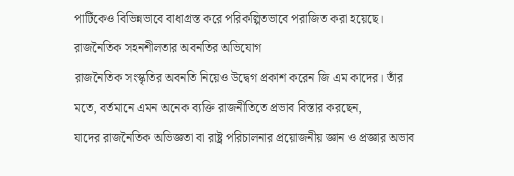পার্টিকেও বিভিন্নভাবে বাধাগ্রস্ত করে পরিকল্পিতভাবে পরাজিত করা হয়েছে।
রাজনৈতিক সহনশীলতার অবনতির অভিযোগ
রাজনৈতিক সংস্কৃতির অবনতি নিয়েও উদ্বেগ প্রকাশ করেন জি এম কাদের। তাঁর মতে, বর্তমানে এমন অনেক ব্যক্তি রাজনীতিতে প্রভাব বিস্তার করছেন,
যাদের রাজনৈতিক অভিজ্ঞতা বা রাষ্ট্র পরিচালনার প্রয়োজনীয় জ্ঞান ও প্রজ্ঞার অভাব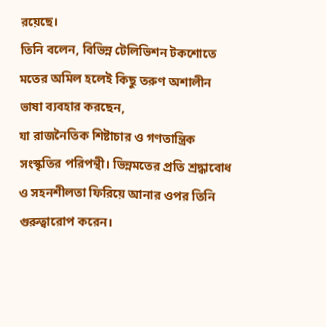রয়েছে।
তিনি বলেন, বিভিন্ন টেলিভিশন টকশোতে মতের অমিল হলেই কিছু তরুণ অশালীন ভাষা ব্যবহার করছেন,
যা রাজনৈতিক শিষ্টাচার ও গণতান্ত্রিক সংস্কৃতির পরিপন্থী। ভিন্নমতের প্রতি শ্রদ্ধাবোধ ও সহনশীলতা ফিরিয়ে আনার ওপর তিনি গুরুত্বারোপ করেন।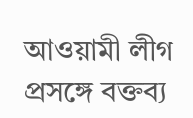আওয়ামী লীগ প্রসঙ্গে বক্তব্য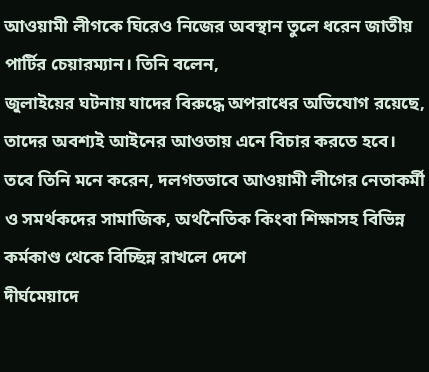আওয়ামী লীগকে ঘিরেও নিজের অবস্থান তুলে ধরেন জাতীয় পার্টির চেয়ারম্যান। তিনি বলেন,
জুলাইয়ের ঘটনায় যাদের বিরুদ্ধে অপরাধের অভিযোগ রয়েছে, তাদের অবশ্যই আইনের আওতায় এনে বিচার করতে হবে।
তবে তিনি মনে করেন, দলগতভাবে আওয়ামী লীগের নেতাকর্মী ও সমর্থকদের সামাজিক, অর্থনৈতিক কিংবা শিক্ষাসহ বিভিন্ন কর্মকাণ্ড থেকে বিচ্ছিন্ন রাখলে দেশে
দীর্ঘমেয়াদে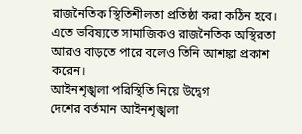রাজনৈতিক স্থিতিশীলতা প্রতিষ্ঠা করা কঠিন হবে। এতে ভবিষ্যতে সামাজিকও রাজনৈতিক অস্থিরতা আরও বাড়তে পারে বলেও তিনি আশঙ্কা প্রকাশ করেন।
আইনশৃঙ্খলা পরিস্থিতি নিয়ে উদ্বেগ
দেশের বর্তমান আইনশৃঙ্খলা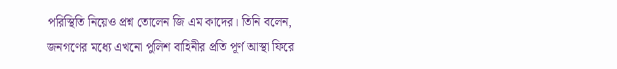পরিস্থিতি নিয়েও প্রশ্ন তোলেন জি এম কাদের। তিনি বলেন,
জনগণের মধ্যে এখনো পুলিশ বাহিনীর প্রতি পূর্ণ আস্থা ফিরে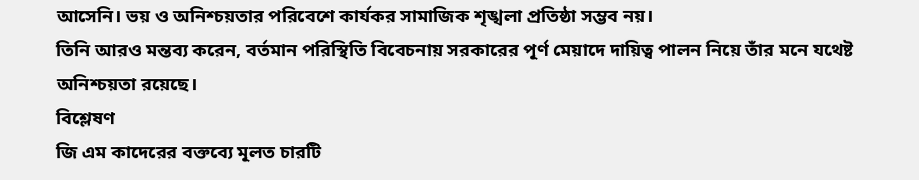আসেনি। ভয় ও অনিশ্চয়তার পরিবেশে কার্যকর সামাজিক শৃঙ্খলা প্রতিষ্ঠা সম্ভব নয়।
তিনি আরও মন্তব্য করেন, বর্তমান পরিস্থিতি বিবেচনায় সরকারের পূর্ণ মেয়াদে দায়িত্ব পালন নিয়ে তাঁর মনে যথেষ্ট অনিশ্চয়তা রয়েছে।
বিশ্লেষণ
জি এম কাদেরের বক্তব্যে মূলত চারটি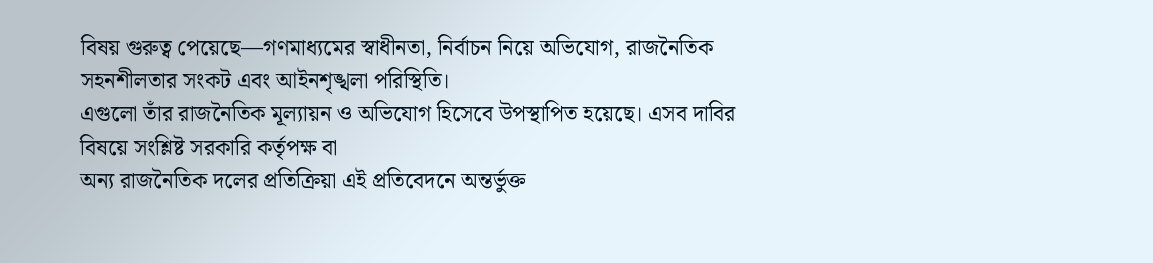বিষয় গুরুত্ব পেয়েছে—গণমাধ্যমের স্বাধীনতা, নির্বাচন নিয়ে অভিযোগ, রাজনৈতিক সহনশীলতার সংকট এবং আইনশৃঙ্খলা পরিস্থিতি।
এগুলো তাঁর রাজনৈতিক মূল্যায়ন ও অভিযোগ হিসেবে উপস্থাপিত হয়েছে। এসব দাবির বিষয়ে সংশ্লিষ্ট সরকারি কর্তৃপক্ষ বা
অন্য রাজনৈতিক দলের প্রতিক্রিয়া এই প্রতিবেদনে অন্তর্ভুক্ত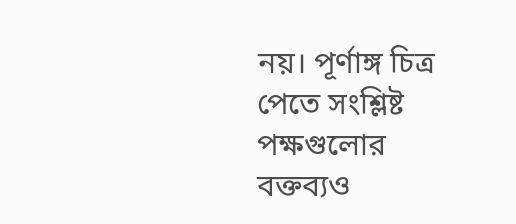নয়। পূর্ণাঙ্গ চিত্র পেতে সংশ্লিষ্ট পক্ষগুলোর বক্তব্যও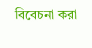বিবেচনা করা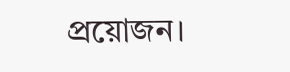প্রয়োজন।